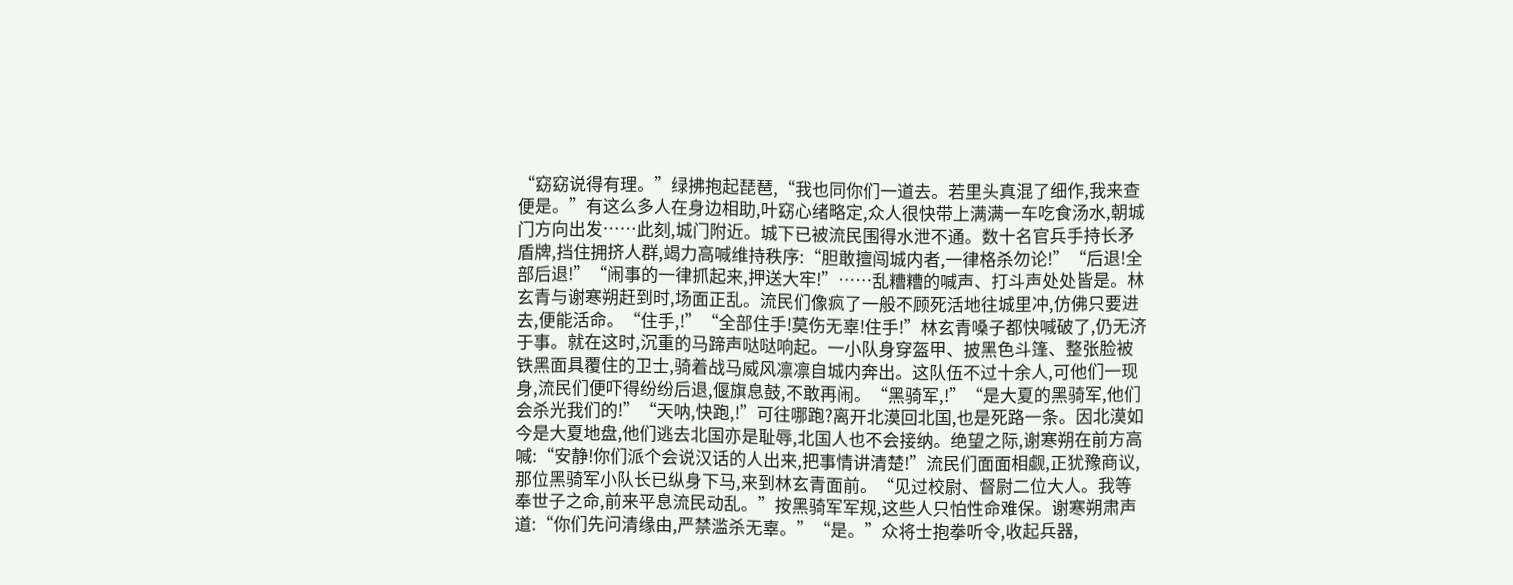“窈窈说得有理。”绿拂抱起琵琶,“我也同你们一道去。若里头真混了细作,我来查便是。”有这么多人在身边相助,叶窈心绪略定,众人很快带上满满一车吃食汤水,朝城门方向出发……此刻,城门附近。城下已被流民围得水泄不通。数十名官兵手持长矛盾牌,挡住拥挤人群,竭力高喊维持秩序:“胆敢擅闯城内者,一律格杀勿论!”“后退!全部后退!”“闹事的一律抓起来,押送大牢!”……乱糟糟的喊声、打斗声处处皆是。林玄青与谢寒朔赶到时,场面正乱。流民们像疯了一般不顾死活地往城里冲,仿佛只要进去,便能活命。“住手,!”“全部住手!莫伤无辜!住手!”林玄青嗓子都快喊破了,仍无济于事。就在这时,沉重的马蹄声哒哒响起。一小队身穿盔甲、披黑色斗篷、整张脸被铁黑面具覆住的卫士,骑着战马威风凛凛自城内奔出。这队伍不过十余人,可他们一现身,流民们便吓得纷纷后退,偃旗息鼓,不敢再闹。“黑骑军,!”“是大夏的黑骑军,他们会杀光我们的!”“天呐,快跑,!”可往哪跑?离开北漠回北国,也是死路一条。因北漠如今是大夏地盘,他们逃去北国亦是耻辱,北国人也不会接纳。绝望之际,谢寒朔在前方高喊:“安静!你们派个会说汉话的人出来,把事情讲清楚!”流民们面面相觑,正犹豫商议,那位黑骑军小队长已纵身下马,来到林玄青面前。“见过校尉、督尉二位大人。我等奉世子之命,前来平息流民动乱。”按黑骑军军规,这些人只怕性命难保。谢寒朔肃声道:“你们先问清缘由,严禁滥杀无辜。”“是。”众将士抱拳听令,收起兵器,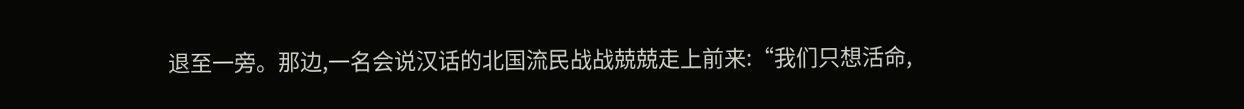退至一旁。那边,一名会说汉话的北国流民战战兢兢走上前来:“我们只想活命,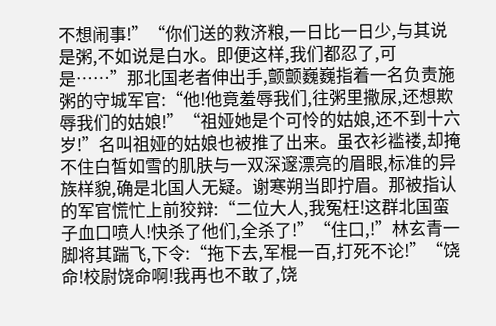不想闹事!”“你们送的救济粮,一日比一日少,与其说是粥,不如说是白水。即便这样,我们都忍了,可是……”那北国老者伸出手,颤颤巍巍指着一名负责施粥的守城军官:“他!他竟羞辱我们,往粥里撒尿,还想欺辱我们的姑娘!”“祖娅她是个可怜的姑娘,还不到十六岁!”名叫祖娅的姑娘也被推了出来。虽衣衫褴褛,却掩不住白皙如雪的肌肤与一双深邃漂亮的眉眼,标准的异族样貌,确是北国人无疑。谢寒朔当即拧眉。那被指认的军官慌忙上前狡辩:“二位大人,我冤枉!这群北国蛮子血口喷人!快杀了他们,全杀了!”“住口,!”林玄青一脚将其踹飞,下令:“拖下去,军棍一百,打死不论!”“饶命!校尉饶命啊!我再也不敢了,饶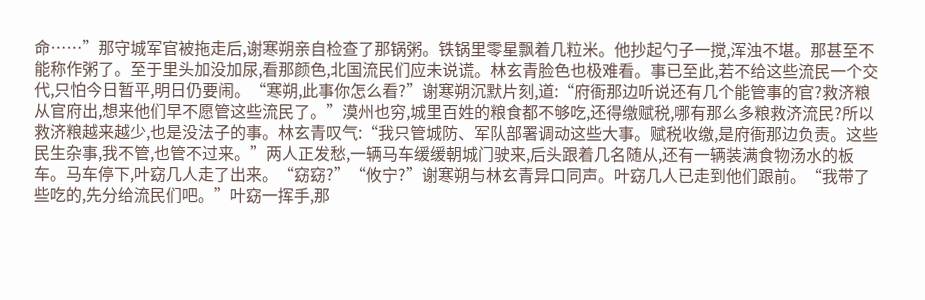命……”那守城军官被拖走后,谢寒朔亲自检查了那锅粥。铁锅里零星飘着几粒米。他抄起勺子一搅,浑浊不堪。那甚至不能称作粥了。至于里头加没加尿,看那颜色,北国流民们应未说谎。林玄青脸色也极难看。事已至此,若不给这些流民一个交代,只怕今日暂平,明日仍要闹。“寒朔,此事你怎么看?”谢寒朔沉默片刻,道:“府衙那边听说还有几个能管事的官?救济粮从官府出,想来他们早不愿管这些流民了。”漠州也穷,城里百姓的粮食都不够吃,还得缴赋税,哪有那么多粮救济流民?所以救济粮越来越少,也是没法子的事。林玄青叹气:“我只管城防、军队部署调动这些大事。赋税收缴,是府衙那边负责。这些民生杂事,我不管,也管不过来。”两人正发愁,一辆马车缓缓朝城门驶来,后头跟着几名随从,还有一辆装满食物汤水的板车。马车停下,叶窈几人走了出来。“窈窈?”“攸宁?”谢寒朔与林玄青异口同声。叶窈几人已走到他们跟前。“我带了些吃的,先分给流民们吧。”叶窈一挥手,那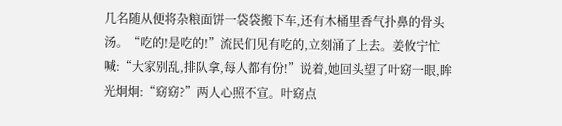几名随从便将杂粮面饼一袋袋搬下车,还有木桶里香气扑鼻的骨头汤。“吃的!是吃的!”流民们见有吃的,立刻涌了上去。姜攸宁忙喊:“大家别乱,排队拿,每人都有份!”说着,她回头望了叶窈一眼,眸光炯炯:“窈窈?”两人心照不宣。叶窈点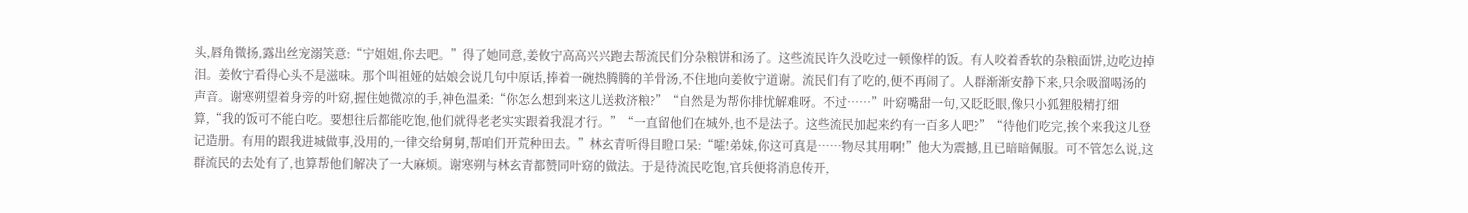头,唇角微扬,露出丝宠溺笑意:“宁姐姐,你去吧。”得了她同意,姜攸宁高高兴兴跑去帮流民们分杂粮饼和汤了。这些流民许久没吃过一顿像样的饭。有人咬着香软的杂粮面饼,边吃边掉泪。姜攸宁看得心头不是滋味。那个叫祖娅的姑娘会说几句中原话,捧着一碗热腾腾的羊骨汤,不住地向姜攸宁道谢。流民们有了吃的,便不再闹了。人群渐渐安静下来,只余吸溜喝汤的声音。谢寒朔望着身旁的叶窈,握住她微凉的手,神色温柔:“你怎么想到来这儿送救济粮?”“自然是为帮你排忧解难呀。不过……”叶窈嘴甜一句,又眨眨眼,像只小狐狸般精打细算,“我的饭可不能白吃。要想往后都能吃饱,他们就得老老实实跟着我混才行。”“一直留他们在城外,也不是法子。这些流民加起来约有一百多人吧?”“待他们吃完,挨个来我这儿登记造册。有用的跟我进城做事,没用的,一律交给舅舅,帮咱们开荒种田去。”林玄青听得目瞪口呆:“嚯!弟妹,你这可真是……物尽其用啊!”他大为震撼,且已暗暗佩服。可不管怎么说,这群流民的去处有了,也算帮他们解决了一大麻烦。谢寒朔与林玄青都赞同叶窈的做法。于是待流民吃饱,官兵便将消息传开,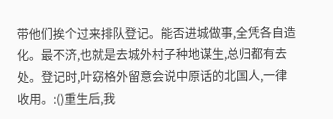带他们挨个过来排队登记。能否进城做事,全凭各自造化。最不济,也就是去城外村子种地谋生,总归都有去处。登记时,叶窈格外留意会说中原话的北国人,一律收用。:()重生后,我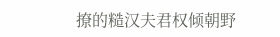撩的糙汉夫君权倾朝野